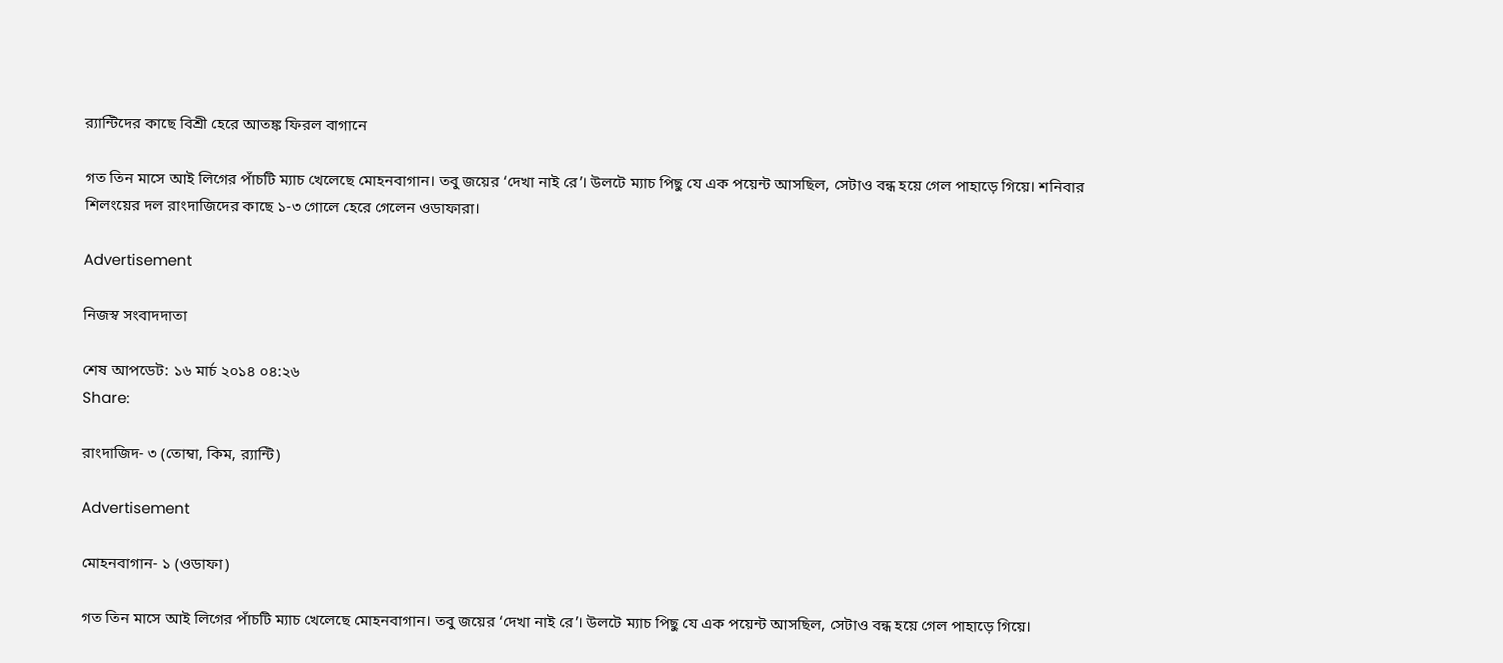র‌্যান্টিদের কাছে বিশ্রী হেরে আতঙ্ক ফিরল বাগানে

গত তিন মাসে আই লিগের পাঁচটি ম্যাচ খেলেছে মোহনবাগান। তবু জয়ের ‘দেখা নাই রে’। উলটে ম্যাচ পিছু যে এক পয়েন্ট আসছিল, সেটাও বন্ধ হয়ে গেল পাহাড়ে গিয়ে। শনিবার শিলংয়ের দল রাংদাজিদের কাছে ১-৩ গোলে হেরে গেলেন ওডাফারা।

Advertisement

নিজস্ব সংবাদদাতা

শেষ আপডেট: ১৬ মার্চ ২০১৪ ০৪:২৬
Share:

রাংদাজিদ- ৩ (তোম্বা, কিম, র‌্যান্টি)

Advertisement

মোহনবাগান- ১ (ওডাফা)

গত তিন মাসে আই লিগের পাঁচটি ম্যাচ খেলেছে মোহনবাগান। তবু জয়ের ‘দেখা নাই রে’। উলটে ম্যাচ পিছু যে এক পয়েন্ট আসছিল, সেটাও বন্ধ হয়ে গেল পাহাড়ে গিয়ে।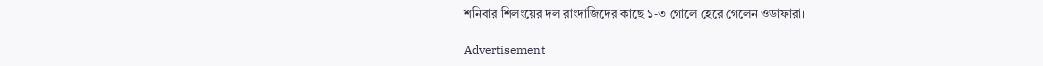শনিবার শিলংয়ের দল রাংদাজিদের কাছে ১-৩ গোলে হেরে গেলেন ওডাফারা।

Advertisement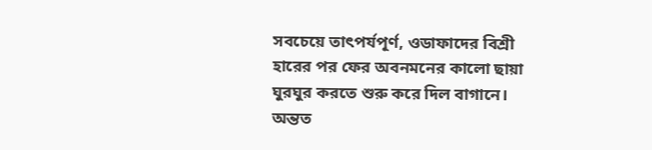সবচেয়ে তাৎপর্যপূর্ণ, ওডাফাদের বিশ্রী হারের পর ফের অবনমনের কালো ছায়া ঘুরঘুর করতে শুরু করে দিল বাগানে। অন্তত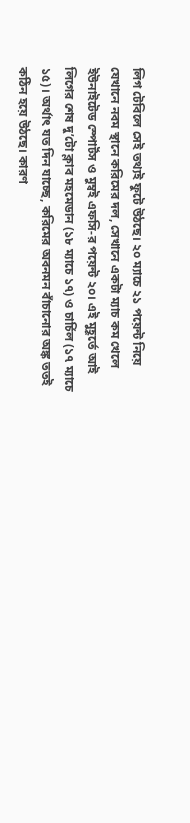লিগ টেবিলে সেই তথ্যই ফুটে উঠছে। ২০ ম্যাচে ২১ পয়েন্ট নিয়ে যেখানে নবম স্থানে করিমের দল, সেখানে একটা ম্যাচ কম খেলে ইউনাইটেড স্পোর্টস ও মুম্বই এফসি-র পয়েন্ট ২০। এই মুহূর্তে আই লিগের শেষ দু’টো ক্লাব মহমেডান (১৮ ম্যাচে ১৭) ও চার্চিল (১৭ ম্যাচে ১৫)। অর্থাৎ যত দিন যাচ্ছে, করিমের অবনমন বাঁচানোর অঙ্ক ততই কঠিন হয়ে উঠছে। কারণ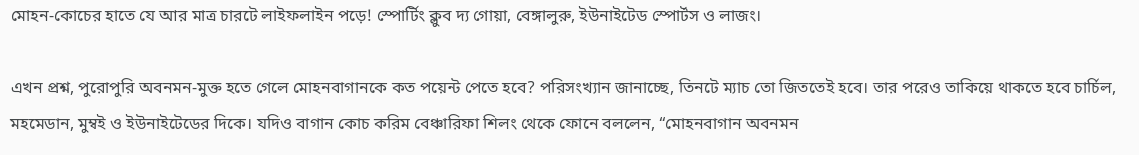মোহন-কোচের হাতে যে আর মাত্র চারটে লাইফলাইন পড়ে! স্পোর্টিং ক্লুব দ্য গোয়া, বেঙ্গালুরু, ইউনাইটেড স্পোর্টস ও লাজং।

এখন প্রশ্ন, পুরোপুরি অবনমন-মুক্ত হতে গেলে মোহনবাগানকে কত পয়েন্ট পেতে হবে? পরিসংখ্যান জানাচ্ছে, তিনটে ম্যাচ তো জিততেই হবে। তার পরেও তাকিয়ে থাকতে হবে চার্চিল, মহমেডান, মুম্বই ও ইউনাইটেডের দিকে। যদিও বাগান কোচ করিম বেঞ্চারিফা শিলং থেকে ফোনে বললেন, “মোহনবাগান অবনমন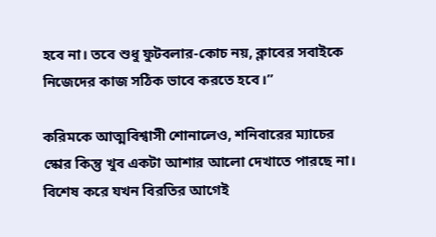হবে না। তবে শুধু ফুটবলার-কোচ নয়, ক্লাবের সবাইকে নিজেদের কাজ সঠিক ভাবে করতে হবে।”

করিমকে আত্মবিশ্বাসী শোনালেও, শনিবারের ম্যাচের স্কোর কিন্তু খুব একটা আশার আলো দেখাতে পারছে না। বিশেষ করে যখন বিরতির আগেই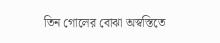তিন গোলের বোঝা অস্বস্তিতে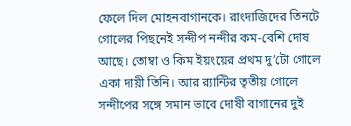ফেলে দিল মোহনবাগানকে। রাংদাজিদের তিনটে গোলের পিছনেই সন্দীপ নন্দীর কম-বেশি দোষ আছে। তোম্বা ও কিম ইয়ংয়ের প্রথম দু’টো গোলে একা দায়ী তিনি। আর র‌্যান্টির তৃতীয় গোলে সন্দীপের সঙ্গে সমান ভাবে দোষী বাগানের দুই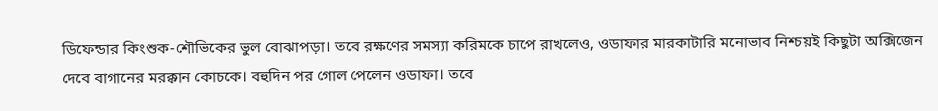ডিফেন্ডার কিংশুক-শৌভিকের ভুল বোঝাপড়া। তবে রক্ষণের সমস্যা করিমকে চাপে রাখলেও, ওডাফার মারকাটারি মনোভাব নিশ্চয়ই কিছুটা অক্সিজেন দেবে বাগানের মরক্কান কোচকে। বহুদিন পর গোল পেলেন ওডাফা। তবে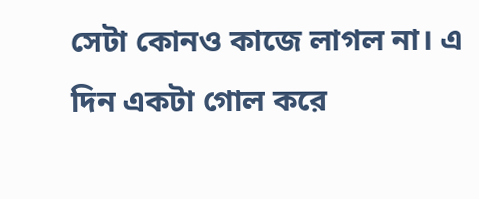সেটা কোনও কাজে লাগল না। এ দিন একটা গোল করে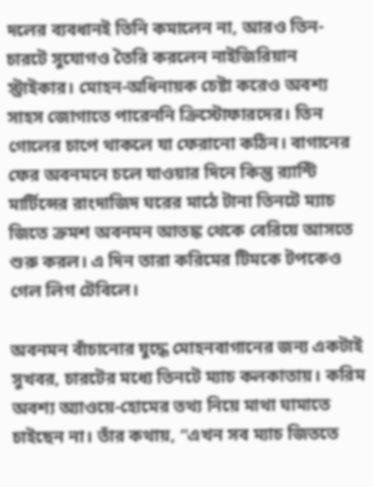দলের ব্যবধানই তিনি কমালেন না, আরও তিন-চারটে সুযোগও তৈরি করলেন নাইজিরিয়ান স্ট্রাইকার। মোহন-অধিনায়ক চেষ্টা করেও অবশ্য সাহস জোগাতে পারেননি ক্রিস্টোফারদের। তিন গোলের চাপে থাকলে যা ফেরানো কঠিন। বাগানের ফের অবনমনে চলে যাওয়ার দিনে কিন্তু র‌্যান্টি মার্টিন্সের রাংদাজিদ ঘরের মাঠে টানা তিনটে ম্যাচ জিতে ক্রমশ অবনমন আতঙ্ক থেকে বেরিয়ে আসতে শুরু করল। এ দিন তারা করিমের টিমকে টপকেও গেল লিগ টেবিলে।

অবনমন বাঁচানোর যুদ্ধে মোহনবাগানের জন্য একটাই সুখবর, চারটের মধ্যে তিনটে ম্যাচ কলকাতায়। করিম অবশ্য অ্যাওয়ে-হোমের তথ্য নিয়ে মাথা ঘামাতে চাইছেন না। তাঁর কথায়, “এখন সব ম্যাচ জিততে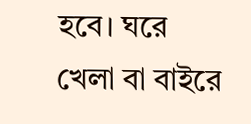হবে। ঘরে খেলা বা বাইরে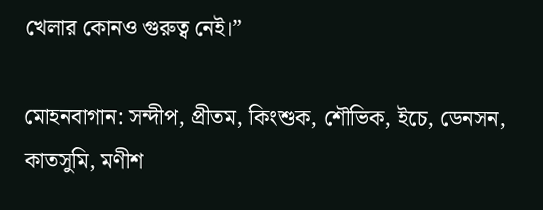খেলার কোনও গুরুত্ব নেই।”

মোহনবাগান: সন্দীপ, প্রীতম, কিংশুক, শৌভিক, ইচে, ডেনসন, কাতসুমি, মণীশ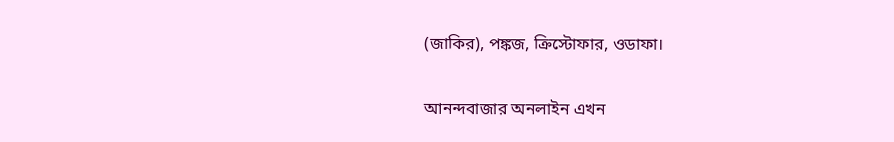(জাকির), পঙ্কজ, ক্রিস্টোফার, ওডাফা।

আনন্দবাজার অনলাইন এখন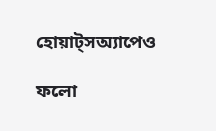হোয়াট্‌সঅ্যাপেও

ফলো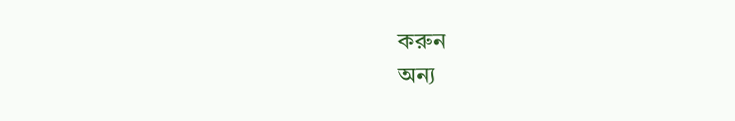করুন
অন্য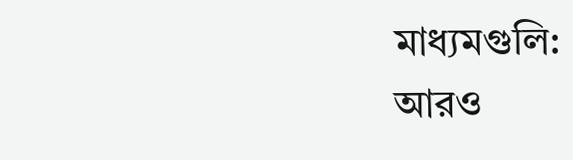মাধ্যমগুলি:
আরও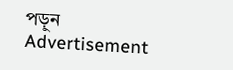পড়ুন
Advertisement